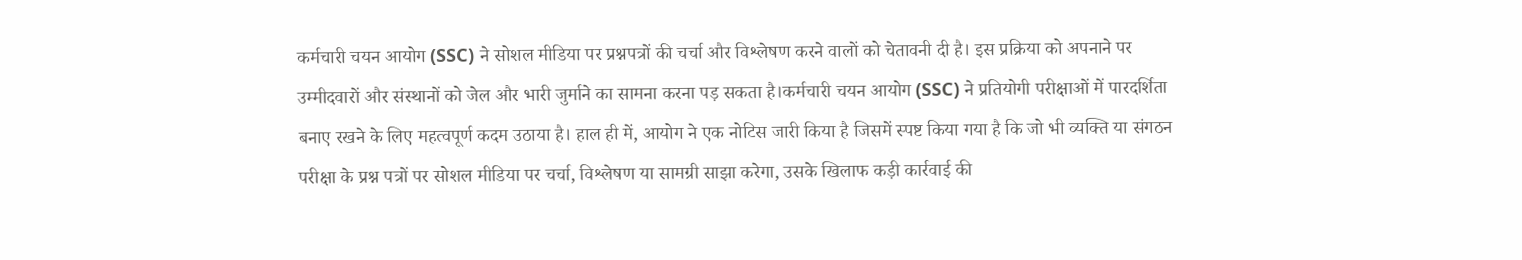कर्मचारी चयन आयोग (SSC) ने सोशल मीडिया पर प्रश्नपत्रों की चर्चा और विश्लेषण करने वालों को चेतावनी दी है। इस प्रक्रिया को अपनाने पर उम्मीदवारों और संस्थानों को जेल और भारी जुर्माने का सामना करना पड़ सकता है।कर्मचारी चयन आयोग (SSC) ने प्रतियोगी परीक्षाओं में पारदर्शिता बनाए रखने के लिए महत्वपूर्ण कदम उठाया है। हाल ही में, आयोग ने एक नोटिस जारी किया है जिसमें स्पष्ट किया गया है कि जो भी व्यक्ति या संगठन परीक्षा के प्रश्न पत्रों पर सोशल मीडिया पर चर्चा, विश्लेषण या सामग्री साझा करेगा, उसके खिलाफ कड़ी कार्रवाई की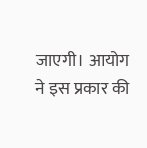जाएगी। आयोग ने इस प्रकार की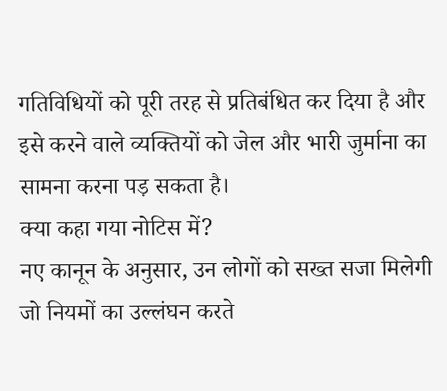गतिविधियों को पूरी तरह से प्रतिबंधित कर दिया है और इसे करने वाले व्यक्तियों को जेल और भारी जुर्माना का सामना करना पड़ सकता है।
क्या कहा गया नोटिस में?
नए कानून के अनुसार, उन लोगों को सख्त सजा मिलेगी जो नियमों का उल्लंघन करते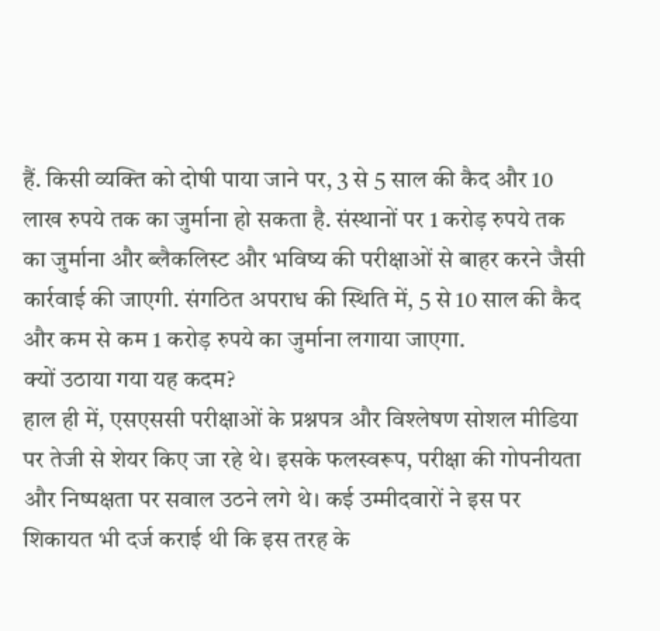हैं. किसी व्यक्ति को दोषी पाया जाने पर, 3 से 5 साल की कैद और 10 लाख रुपये तक का जुर्माना हो सकता है. संस्थानों पर 1 करोड़ रुपये तक का जुर्माना और ब्लैकलिस्ट और भविष्य की परीक्षाओं से बाहर करने जैसी कार्रवाई की जाएगी. संगठित अपराध की स्थिति में, 5 से 10 साल की कैद और कम से कम 1 करोड़ रुपये का जुर्माना लगाया जाएगा.
क्यों उठाया गया यह कदम?
हाल ही में, एसएससी परीक्षाओं के प्रश्नपत्र और विश्लेषण सोशल मीडिया पर तेजी से शेयर किए जा रहे थे। इसके फलस्वरूप, परीक्षा की गोपनीयता और निष्पक्षता पर सवाल उठने लगे थे। कई उम्मीदवारों ने इस पर शिकायत भी दर्ज कराई थी कि इस तरह के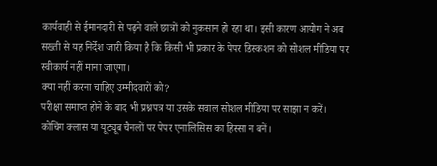कार्यवाही से ईमानदारी से पढ़ने वाले छात्रों को नुकसान हो रहा था। इसी कारण आयोग ने अब सख्ती से यह निर्देश जारी किया है कि किसी भी प्रकार के पेपर डिस्कशन को सोशल मीडिया पर स्वीकार्य नहीं माना जाएगा।
क्या नहीं करना चाहिए उम्मीदवारों को?
परीक्षा समाप्त होने के बाद भी प्रश्नपत्र या उसके सवाल सोशल मीडिया पर साझा न करें।
कोचिंग क्लास या यूट्यूब चैनलों पर पेपर एनालिसिस का हिस्सा न बनें।